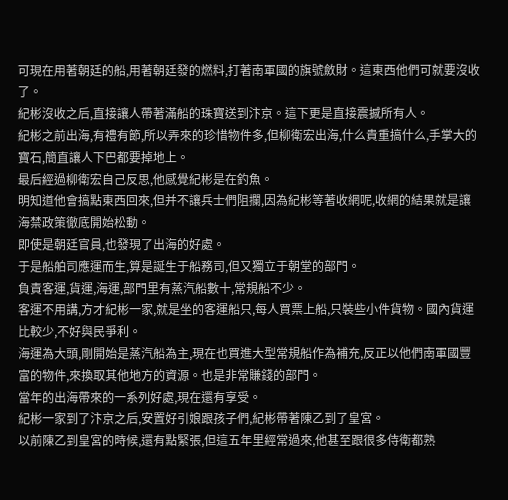可現在用著朝廷的船,用著朝廷發的燃料,打著南軍國的旗號斂財。這東西他們可就要沒收了。
紀彬沒收之后,直接讓人帶著滿船的珠寶送到汴京。這下更是直接震撼所有人。
紀彬之前出海,有禮有節,所以弄來的珍惜物件多,但柳衛宏出海,什么貴重搞什么,手掌大的寶石,簡直讓人下巴都要掉地上。
最后經過柳衛宏自己反思,他感覺紀彬是在釣魚。
明知道他會搞點東西回來,但并不讓兵士們阻攔,因為紀彬等著收網呢,收網的結果就是讓海禁政策徹底開始松動。
即使是朝廷官員,也發現了出海的好處。
于是船舶司應運而生,算是誕生于船務司,但又獨立于朝堂的部門。
負責客運,貨運,海運,部門里有蒸汽船數十,常規船不少。
客運不用講,方才紀彬一家,就是坐的客運船只,每人買票上船,只裝些小件貨物。國內貨運比較少,不好與民爭利。
海運為大頭,剛開始是蒸汽船為主,現在也買進大型常規船作為補充,反正以他們南軍國豐富的物件,來換取其他地方的資源。也是非常賺錢的部門。
當年的出海帶來的一系列好處,現在還有享受。
紀彬一家到了汴京之后,安置好引娘跟孩子們,紀彬帶著陳乙到了皇宮。
以前陳乙到皇宮的時候,還有點緊張,但這五年里經常過來,他甚至跟很多侍衛都熟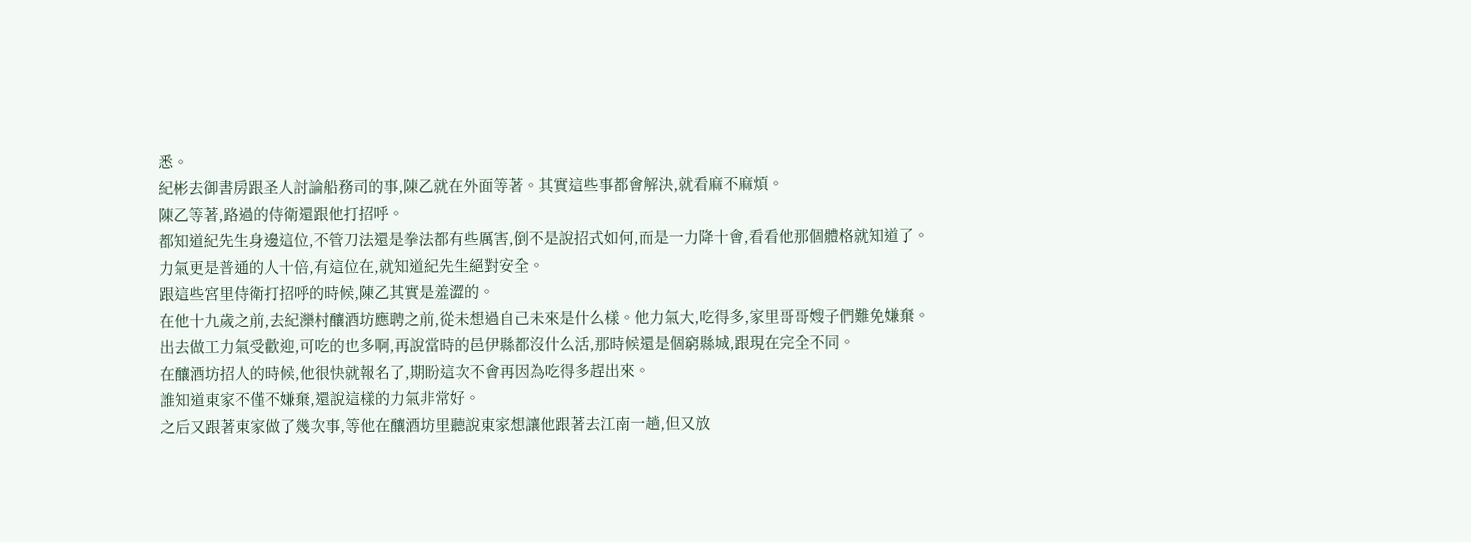悉。
紀彬去御書房跟圣人討論船務司的事,陳乙就在外面等著。其實這些事都會解決,就看麻不麻煩。
陳乙等著,路過的侍衛還跟他打招呼。
都知道紀先生身邊這位,不管刀法還是拳法都有些厲害,倒不是說招式如何,而是一力降十會,看看他那個體格就知道了。
力氣更是普通的人十倍,有這位在,就知道紀先生絕對安全。
跟這些宮里侍衛打招呼的時候,陳乙其實是羞澀的。
在他十九歲之前,去紀灤村釀酒坊應聘之前,從未想過自己未來是什么樣。他力氣大,吃得多,家里哥哥嫂子們難免嫌棄。
出去做工力氣受歡迎,可吃的也多啊,再說當時的邑伊縣都沒什么活,那時候還是個窮縣城,跟現在完全不同。
在釀酒坊招人的時候,他很快就報名了,期盼這次不會再因為吃得多趕出來。
誰知道東家不僅不嫌棄,還說這樣的力氣非常好。
之后又跟著東家做了幾次事,等他在釀酒坊里聽說東家想讓他跟著去江南一趟,但又放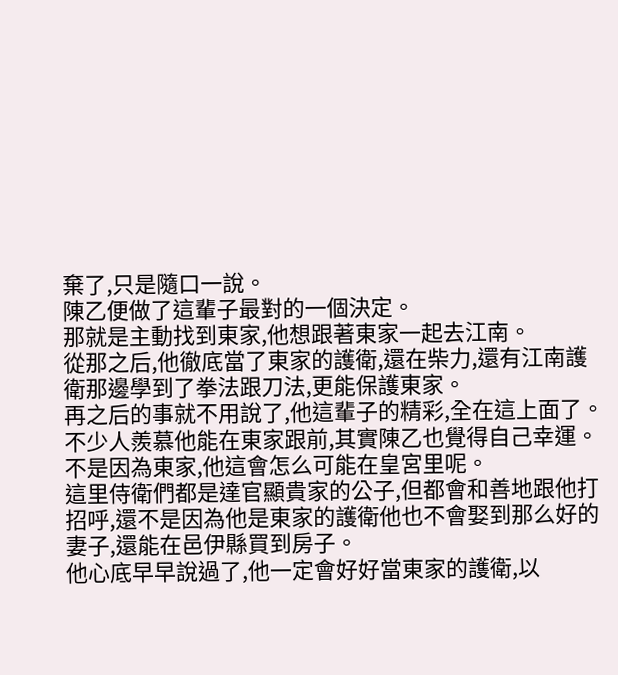棄了,只是隨口一說。
陳乙便做了這輩子最對的一個決定。
那就是主動找到東家,他想跟著東家一起去江南。
從那之后,他徹底當了東家的護衛,還在柴力,還有江南護衛那邊學到了拳法跟刀法,更能保護東家。
再之后的事就不用說了,他這輩子的精彩,全在這上面了。不少人羨慕他能在東家跟前,其實陳乙也覺得自己幸運。
不是因為東家,他這會怎么可能在皇宮里呢。
這里侍衛們都是達官顯貴家的公子,但都會和善地跟他打招呼,還不是因為他是東家的護衛他也不會娶到那么好的妻子,還能在邑伊縣買到房子。
他心底早早說過了,他一定會好好當東家的護衛,以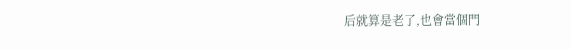后就算是老了,也會當個門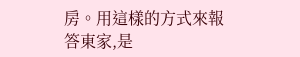房。用這樣的方式來報答東家,是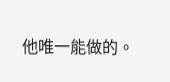他唯一能做的。